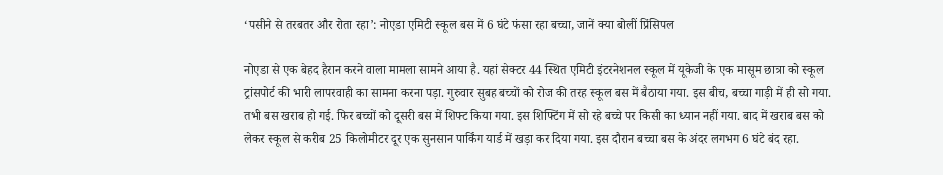‘पसीने से तरबतर और रोता रहा’: नोएडा एमिटी स्कूल बस में 6 घंटे फंसा रहा बच्चा, जानें क्या बोलीं प्रिंसिपल

नोएडा से एक बेहद हैरान करने वाला मामला सामने आया है. यहां सेक्टर 44 स्थित एमिटी इंटरनेशनल स्कूल में यूकेजी के एक मासूम छात्रा को स्कूल ट्रांसपोर्ट की भारी लापरवाही का सामना करना पड़ा. गुरुवार सुबह बच्चों को रोज की तरह स्कूल बस में बैठाया गया. इस बीच, बच्चा गाड़ी में ही सो गया. तभी बस खराब हो गई. फिर बच्चों को दूसरी बस में शिफ्ट किया गया. इस शिफ्टिंग में सो रहे बच्चे पर किसी का ध्यान नहीं गया. बाद में खराब बस को लेकर स्कूल से करीब 25 किलोमीटर दूर एक सुनसान पार्किंग यार्ड में खड़ा कर दिया गया. इस दौरान बच्चा बस के अंदर लगभग 6 घंटे बंद रहा.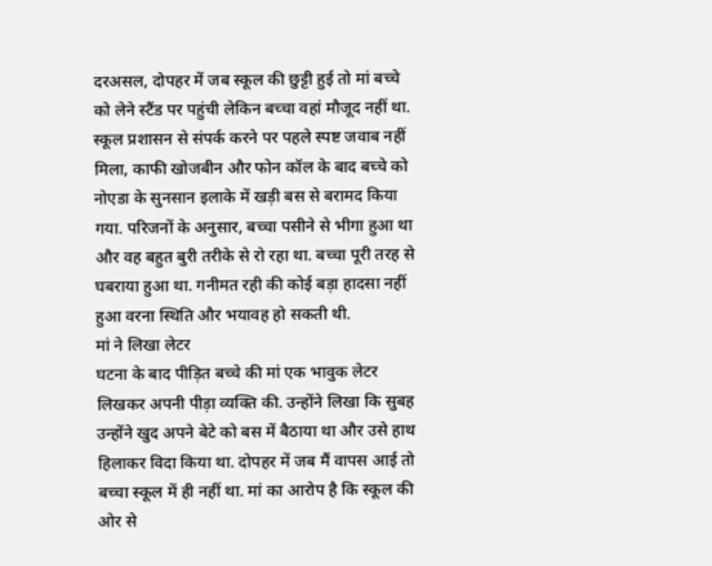दरअसल, दोपहर में जब स्कूल की छुट्टी हुई तो मां बच्चे को लेने स्टैंड पर पहुंची लेकिन बच्चा वहां मौजूद नहीं था. स्कूल प्रशासन से संपर्क करने पर पहले स्पष्ट जवाब नहीं मिला, काफी खोजबीन और फोन कॉल के बाद बच्चे को नोएडा के सुनसान इलाके में खड़ी बस से बरामद किया गया. परिजनों के अनुसार, बच्चा पसीने से भीगा हुआ था और वह बहुत बुरी तरीके से रो रहा था. बच्चा पूरी तरह से घबराया हुआ था. गनीमत रही की कोई बड़ा हादसा नहीं हुआ वरना स्थिति और भयावह हो सकती थी.
मां ने लिखा लेटर
घटना के बाद पीड़ित बच्चे की मां एक भावुक लेटर लिखकर अपनी पीड़ा व्यक्ति की. उन्होंने लिखा कि सुबह उन्होंने खुद अपने बेटे को बस में बैठाया था और उसे हाथ हिलाकर विदा किया था. दोपहर में जब मैं वापस आई तो बच्चा स्कूल में ही नहीं था. मां का आरोप है कि स्कूल की ओर से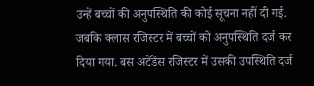उन्हें बच्चों की अनुपस्थिति की कोई सूचना नहीं दी गई. जबकि क्लास रजिस्टर में बच्चों को अनुपस्थिति दर्ज कर दिया गया. बस अटेंडेंस रजिस्टर में उसकी उपस्थिति दर्ज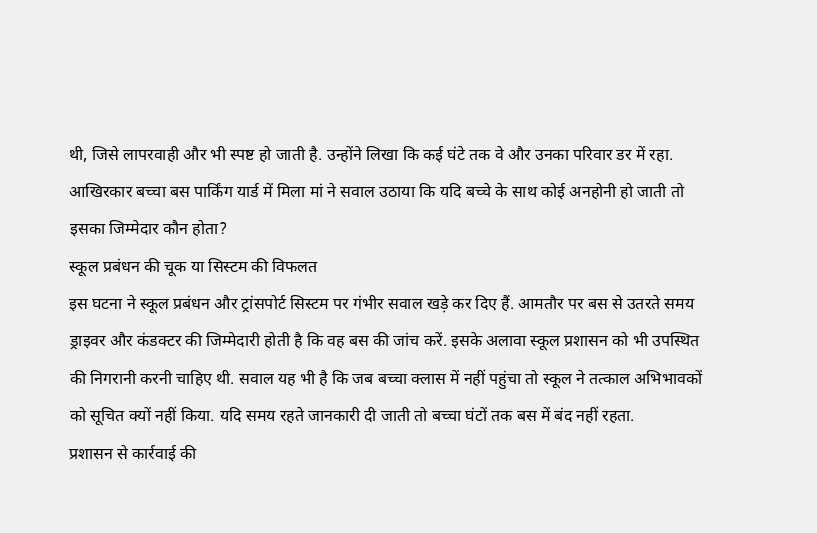थी, जिसे लापरवाही और भी स्पष्ट हो जाती है. उन्होंने लिखा कि कई घंटे तक वे और उनका परिवार डर में रहा. आखिरकार बच्चा बस पार्किंग यार्ड में मिला मां ने सवाल उठाया कि यदि बच्चे के साथ कोई अनहोनी हो जाती तो इसका जिम्मेदार कौन होता?
स्कूल प्रबंधन की चूक या सिस्टम की विफलत
इस घटना ने स्कूल प्रबंधन और ट्रांसपोर्ट सिस्टम पर गंभीर सवाल खड़े कर दिए हैं. आमतौर पर बस से उतरते समय ड्राइवर और कंडक्टर की जिम्मेदारी होती है कि वह बस की जांच करें. इसके अलावा स्कूल प्रशासन को भी उपस्थित की निगरानी करनी चाहिए थी. सवाल यह भी है कि जब बच्चा क्लास में नहीं पहुंचा तो स्कूल ने तत्काल अभिभावकों को सूचित क्यों नहीं किया. यदि समय रहते जानकारी दी जाती तो बच्चा घंटों तक बस में बंद नहीं रहता.
प्रशासन से कार्रवाई की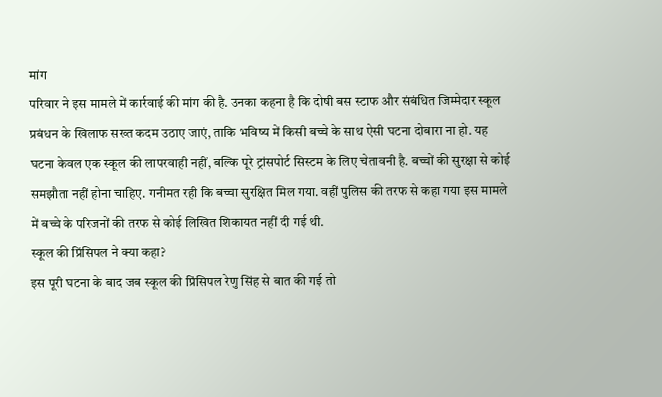मांग
परिवार ने इस मामले में कार्रवाई की मांग की है. उनका कहना है कि दोषी बस स्टाफ और संबंधित जिम्मेदार स्कूल प्रबंधन के खिलाफ सख्त कदम उठाए जाएं, ताकि भविष्य में किसी बच्चे के साथ ऐसी घटना दोबारा ना हो. यह घटना केवल एक स्कूल की लापरवाही नहीं, बल्कि पूरे ट्रांसपोर्ट सिस्टम के लिए चेतावनी है. बच्चों की सुरक्षा से कोई समझौता नहीं होना चाहिए. गनीमत रही कि बच्चा सुरक्षित मिल गया. वहीं पुलिस की तरफ से कहा गया इस मामले में बच्चे के परिजनों की तरफ से कोई लिखित शिकायत नहीं दी गई थी.
स्कूल की प्रिंसिपल ने क्या कहा?
इस पूरी घटना के बाद जब स्कूल की प्रिंसिपल रेणु सिंह से बात की गई तो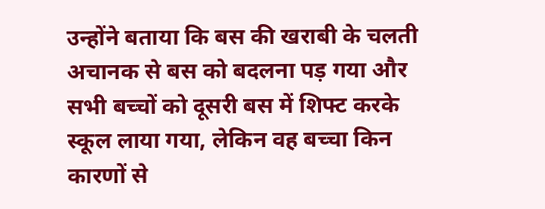उन्होंने बताया कि बस की खराबी के चलती अचानक से बस को बदलना पड़ गया और सभी बच्चों को दूसरी बस में शिफ्ट करके स्कूल लाया गया, लेकिन वह बच्चा किन कारणों से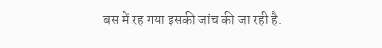बस में रह गया इसकी जांच की जा रही है.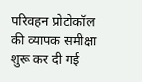परिवहन प्रोटोकॉल की व्यापक समीक्षा शुरू कर दी गई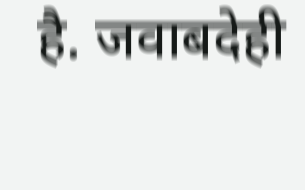है. जवाबदेही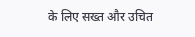के लिए सख्त और उचित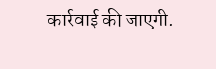कार्रवाई की जाएगी.